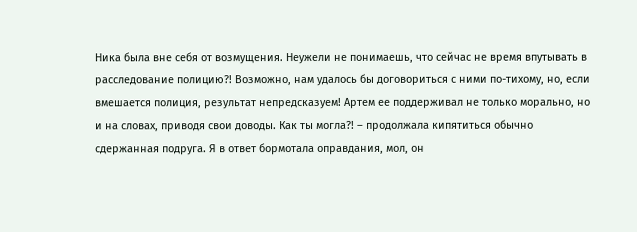Ника была вне себя от возмущения. Неужели не понимаешь, что сейчас не время впутывать в расследование полицию?! Возможно, нам удалось бы договориться с ними по-тихому, но, если вмешается полиция, результат непредсказуем! Артем ее поддерживал не только морально, но и на словах, приводя свои доводы. Как ты могла?! – продолжала кипятиться обычно сдержанная подруга. Я в ответ бормотала оправдания, мол, он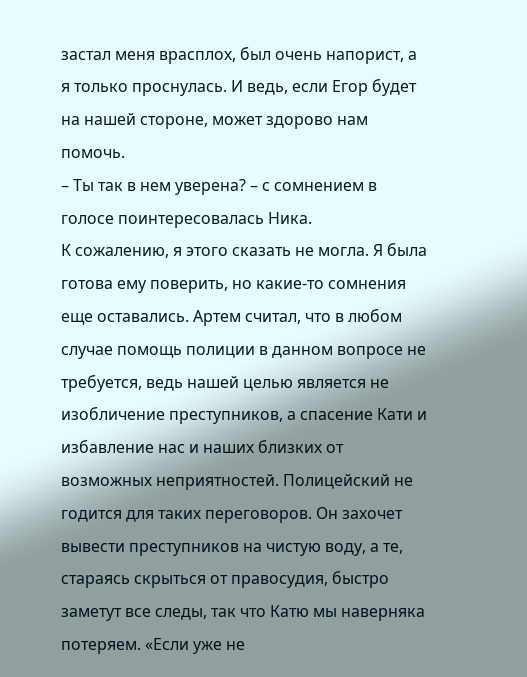застал меня врасплох, был очень напорист, а я только проснулась. И ведь, если Егор будет на нашей стороне, может здорово нам помочь.
– Ты так в нем уверена? – с сомнением в голосе поинтересовалась Ника.
К сожалению, я этого сказать не могла. Я была готова ему поверить, но какие-то сомнения еще оставались. Артем считал, что в любом случае помощь полиции в данном вопросе не требуется, ведь нашей целью является не изобличение преступников, а спасение Кати и избавление нас и наших близких от возможных неприятностей. Полицейский не годится для таких переговоров. Он захочет вывести преступников на чистую воду, а те, стараясь скрыться от правосудия, быстро заметут все следы, так что Катю мы наверняка потеряем. «Если уже не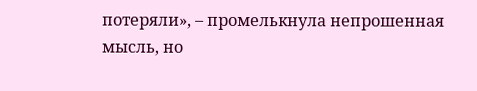потеряли», – промелькнула непрошенная мысль, но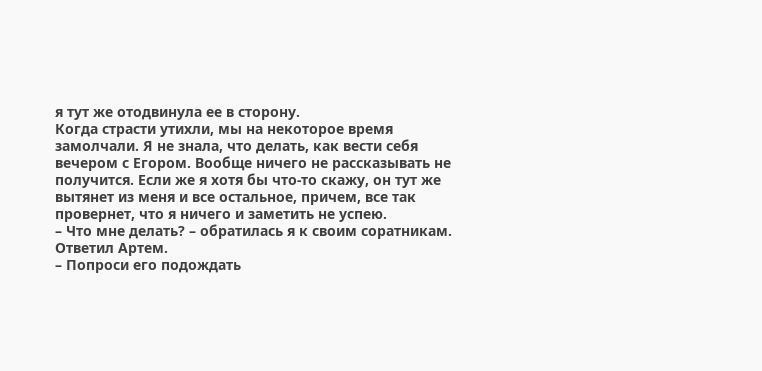я тут же отодвинула ее в сторону.
Когда страсти утихли, мы на некоторое время замолчали. Я не знала, что делать, как вести себя вечером с Егором. Вообще ничего не рассказывать не получится. Если же я хотя бы что-то скажу, он тут же вытянет из меня и все остальное, причем, все так провернет, что я ничего и заметить не успею.
– Что мне делать? – обратилась я к своим соратникам.
Ответил Артем.
– Попроси его подождать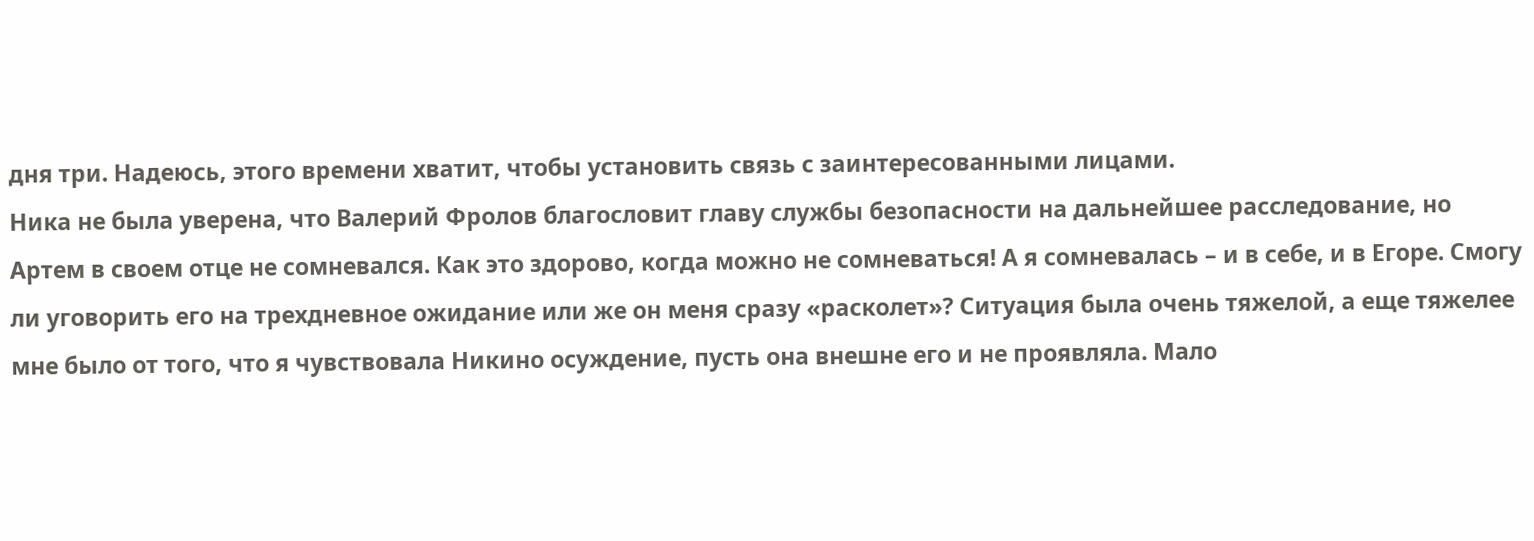дня три. Надеюсь, этого времени хватит, чтобы установить связь с заинтересованными лицами.
Ника не была уверена, что Валерий Фролов благословит главу службы безопасности на дальнейшее расследование, но Артем в своем отце не сомневался. Как это здорово, когда можно не сомневаться! А я сомневалась – и в себе, и в Егоре. Смогу ли уговорить его на трехдневное ожидание или же он меня сразу «расколет»? Ситуация была очень тяжелой, а еще тяжелее мне было от того, что я чувствовала Никино осуждение, пусть она внешне его и не проявляла. Мало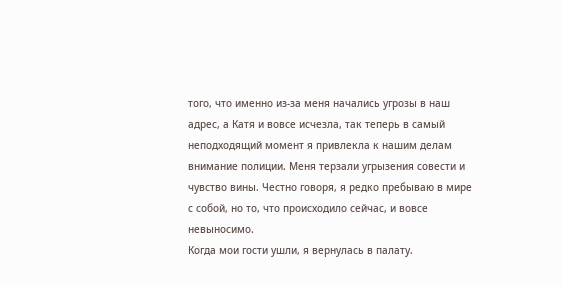того, что именно из-за меня начались угрозы в наш адрес, а Катя и вовсе исчезла, так теперь в самый неподходящий момент я привлекла к нашим делам внимание полиции. Меня терзали угрызения совести и чувство вины. Честно говоря, я редко пребываю в мире с собой, но то, что происходило сейчас, и вовсе невыносимо.
Когда мои гости ушли, я вернулась в палату.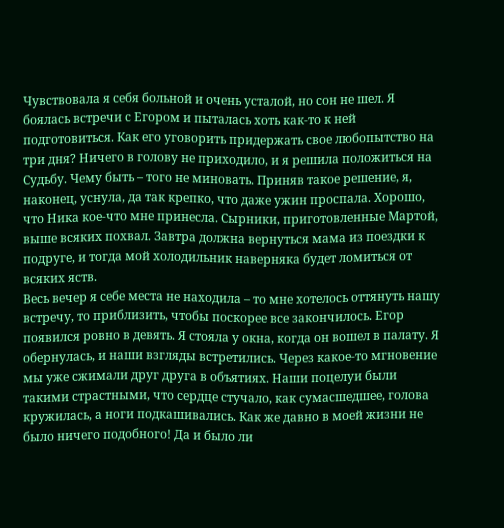Чувствовала я себя больной и очень усталой, но сон не шел. Я боялась встречи с Егором и пыталась хоть как-то к ней подготовиться. Как его уговорить придержать свое любопытство на три дня? Ничего в голову не приходило, и я решила положиться на Судьбу. Чему быть – того не миновать. Приняв такое решение, я, наконец, уснула, да так крепко, что даже ужин проспала. Хорошо, что Ника кое-что мне принесла. Сырники, приготовленные Мартой, выше всяких похвал. Завтра должна вернуться мама из поездки к подруге, и тогда мой холодильник наверняка будет ломиться от всяких яств.
Весь вечер я себе места не находила – то мне хотелось оттянуть нашу встречу, то приблизить, чтобы поскорее все закончилось. Егор появился ровно в девять. Я стояла у окна, когда он вошел в палату. Я обернулась, и наши взгляды встретились. Через какое-то мгновение мы уже сжимали друг друга в объятиях. Наши поцелуи были такими страстными, что сердце стучало, как сумасшедшее, голова кружилась, а ноги подкашивались. Как же давно в моей жизни не было ничего подобного! Да и было ли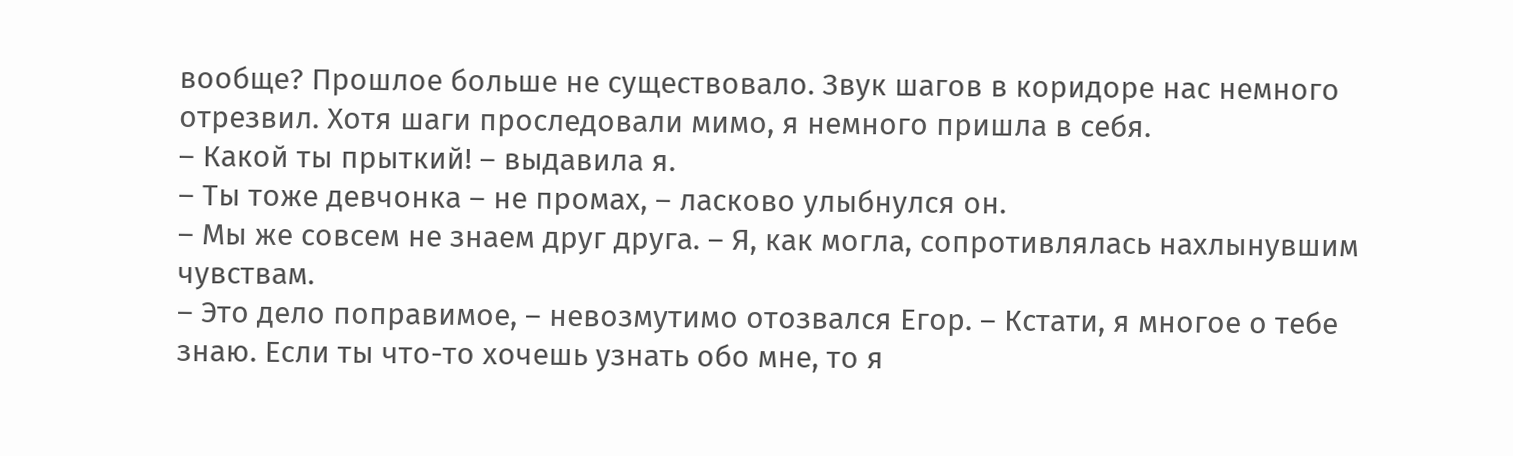вообще? Прошлое больше не существовало. Звук шагов в коридоре нас немного отрезвил. Хотя шаги проследовали мимо, я немного пришла в себя.
– Какой ты прыткий! – выдавила я.
– Ты тоже девчонка – не промах, – ласково улыбнулся он.
– Мы же совсем не знаем друг друга. – Я, как могла, сопротивлялась нахлынувшим чувствам.
– Это дело поправимое, – невозмутимо отозвался Егор. – Кстати, я многое о тебе знаю. Если ты что-то хочешь узнать обо мне, то я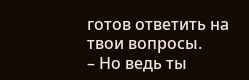готов ответить на твои вопросы.
– Но ведь ты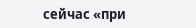сейчас «при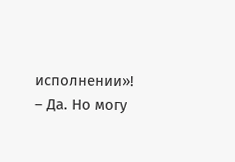исполнении»!
– Да. Но могу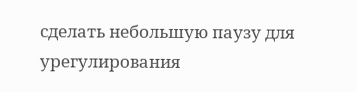сделать небольшую паузу для урегулирования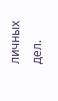личных дел.